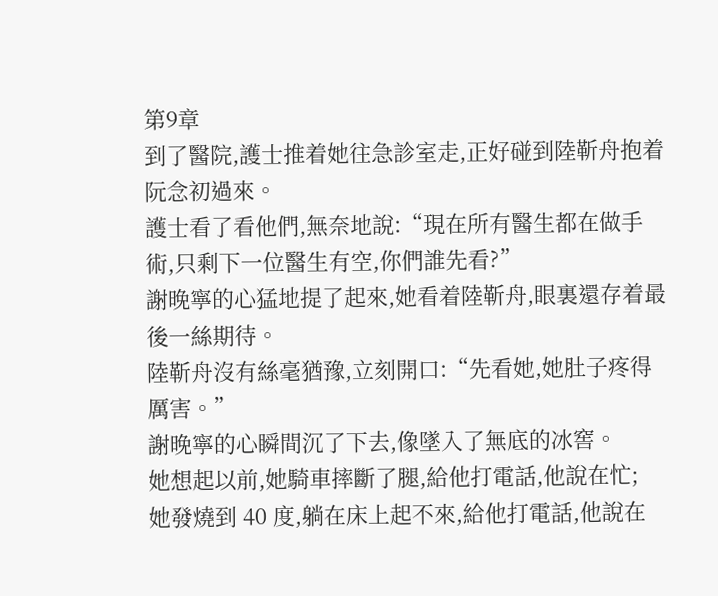第9章
到了醫院,護士推着她往急診室走,正好碰到陸靳舟抱着阮念初過來。
護士看了看他們,無奈地說:“現在所有醫生都在做手術,只剩下一位醫生有空,你們誰先看?”
謝晚寧的心猛地提了起來,她看着陸靳舟,眼裏還存着最後一絲期待。
陸靳舟沒有絲毫猶豫,立刻開口:“先看她,她肚子疼得厲害。”
謝晚寧的心瞬間沉了下去,像墜入了無底的冰窖。
她想起以前,她騎車摔斷了腿,給他打電話,他說在忙;
她發燒到 40 度,躺在床上起不來,給他打電話,他說在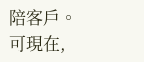陪客戶。
可現在,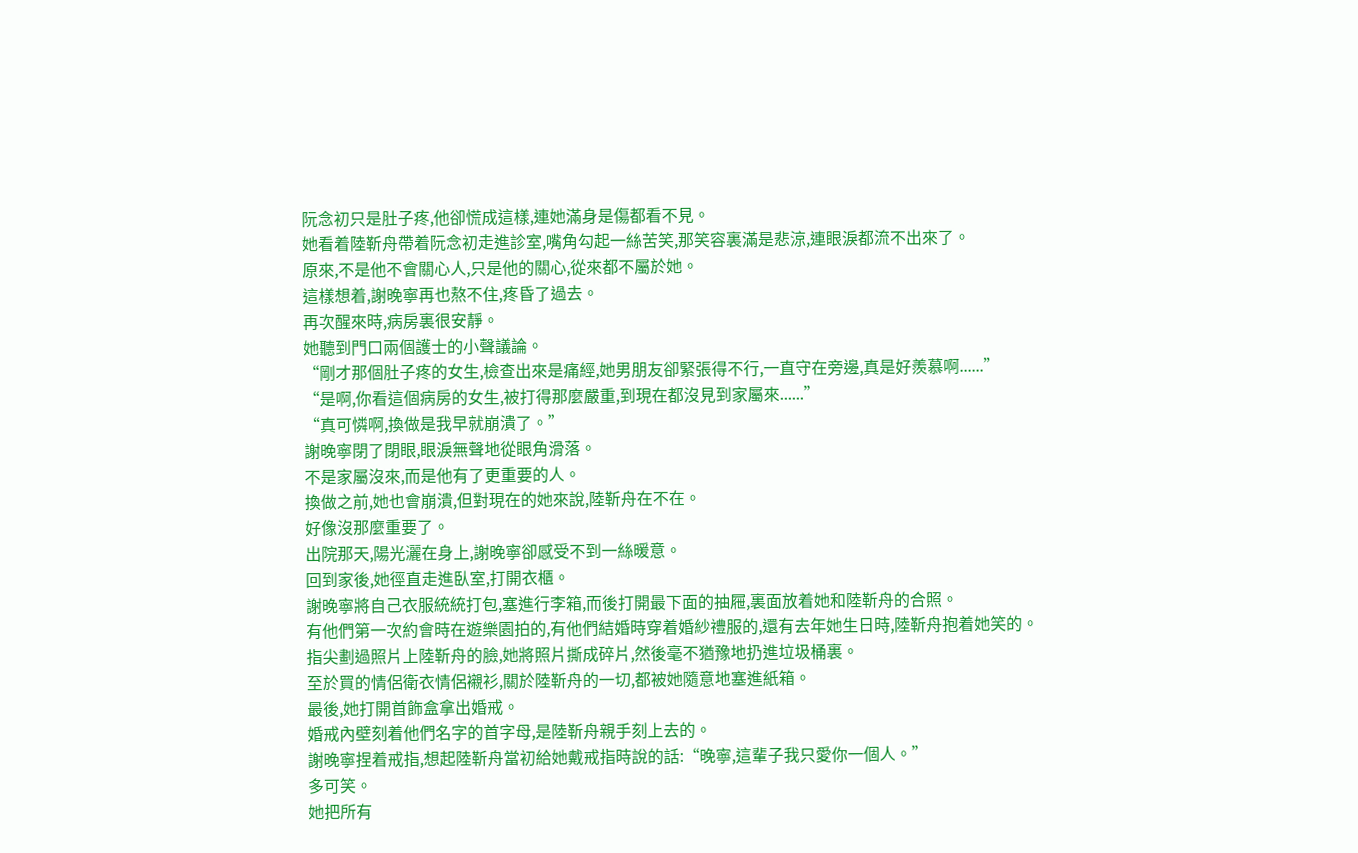阮念初只是肚子疼,他卻慌成這樣,連她滿身是傷都看不見。
她看着陸靳舟帶着阮念初走進診室,嘴角勾起一絲苦笑,那笑容裏滿是悲涼,連眼淚都流不出來了。
原來,不是他不會關心人,只是他的關心,從來都不屬於她。
這樣想着,謝晚寧再也熬不住,疼昏了過去。
再次醒來時,病房裏很安靜。
她聽到門口兩個護士的小聲議論。
“剛才那個肚子疼的女生,檢查出來是痛經,她男朋友卻緊張得不行,一直守在旁邊,真是好羨慕啊......”
“是啊,你看這個病房的女生,被打得那麼嚴重,到現在都沒見到家屬來......”
“真可憐啊,換做是我早就崩潰了。”
謝晚寧閉了閉眼,眼淚無聲地從眼角滑落。
不是家屬沒來,而是他有了更重要的人。
換做之前,她也會崩潰,但對現在的她來說,陸靳舟在不在。
好像沒那麼重要了。
出院那天,陽光灑在身上,謝晚寧卻感受不到一絲暖意。
回到家後,她徑直走進臥室,打開衣櫃。
謝晚寧將自己衣服統統打包,塞進行李箱,而後打開最下面的抽屜,裏面放着她和陸靳舟的合照。
有他們第一次約會時在遊樂園拍的,有他們結婚時穿着婚紗禮服的,還有去年她生日時,陸靳舟抱着她笑的。
指尖劃過照片上陸靳舟的臉,她將照片撕成碎片,然後毫不猶豫地扔進垃圾桶裏。
至於買的情侶衛衣情侶襯衫,關於陸靳舟的一切,都被她隨意地塞進紙箱。
最後,她打開首飾盒拿出婚戒。
婚戒內壁刻着他們名字的首字母,是陸靳舟親手刻上去的。
謝晚寧捏着戒指,想起陸靳舟當初給她戴戒指時說的話:“晚寧,這輩子我只愛你一個人。”
多可笑。
她把所有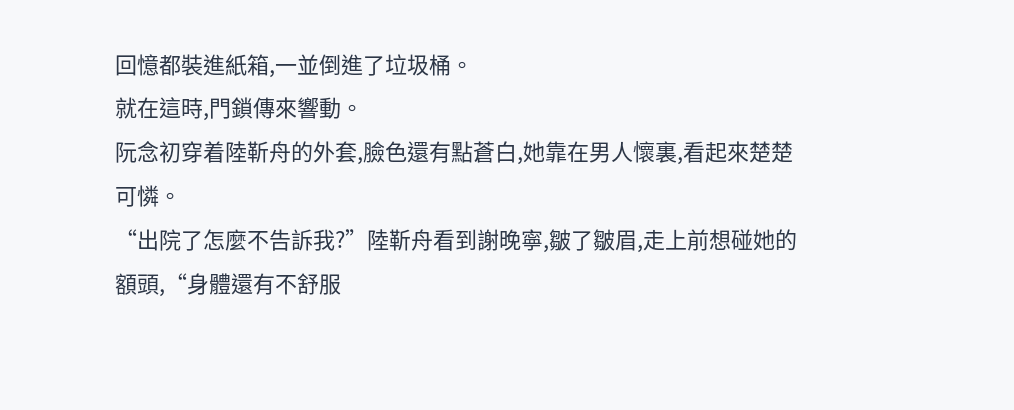回憶都裝進紙箱,一並倒進了垃圾桶。
就在這時,門鎖傳來響動。
阮念初穿着陸靳舟的外套,臉色還有點蒼白,她靠在男人懷裏,看起來楚楚可憐。
“出院了怎麼不告訴我?”陸靳舟看到謝晚寧,皺了皺眉,走上前想碰她的額頭,“身體還有不舒服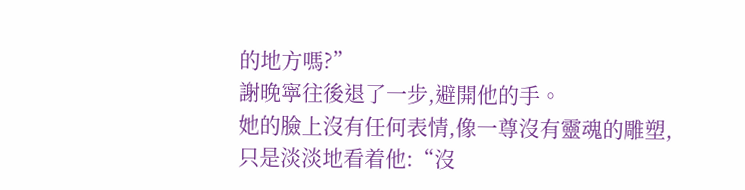的地方嗎?”
謝晚寧往後退了一步,避開他的手。
她的臉上沒有任何表情,像一尊沒有靈魂的雕塑,只是淡淡地看着他:“沒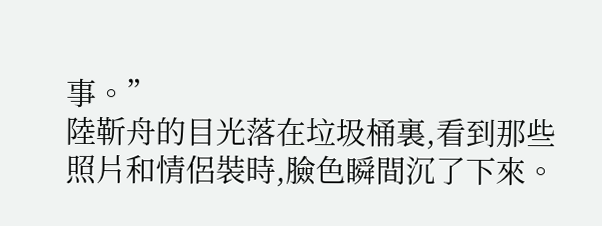事。”
陸靳舟的目光落在垃圾桶裏,看到那些照片和情侶裝時,臉色瞬間沉了下來。